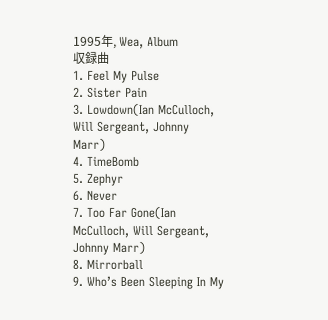1995年, Wea, Album
収録曲
1. Feel My Pulse
2. Sister Pain
3. Lowdown(Ian McCulloch, Will Sergeant, Johnny Marr)
4. TimeBomb
5. Zephyr
6. Never
7. Too Far Gone(Ian McCulloch, Will Sergeant, Johnny Marr)
8. Mirrorball
9. Who’s Been Sleeping In My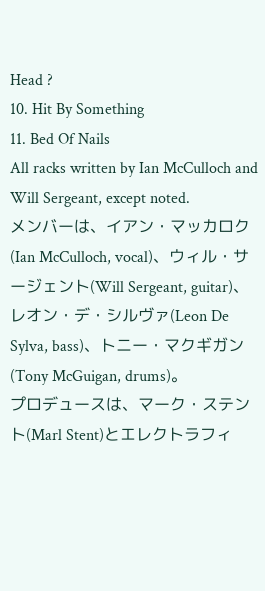Head ?
10. Hit By Something
11. Bed Of Nails
All racks written by Ian McCulloch and Will Sergeant, except noted.
メンバーは、イアン・マッカロク(Ian McCulloch, vocal)、ウィル・サージェント(Will Sergeant, guitar)、レオン・デ・シルヴァ(Leon De Sylva, bass)、トニー・マクギガン(Tony McGuigan, drums)。
プロデュースは、マーク・ステント(Marl Stent)とエレクトラフィ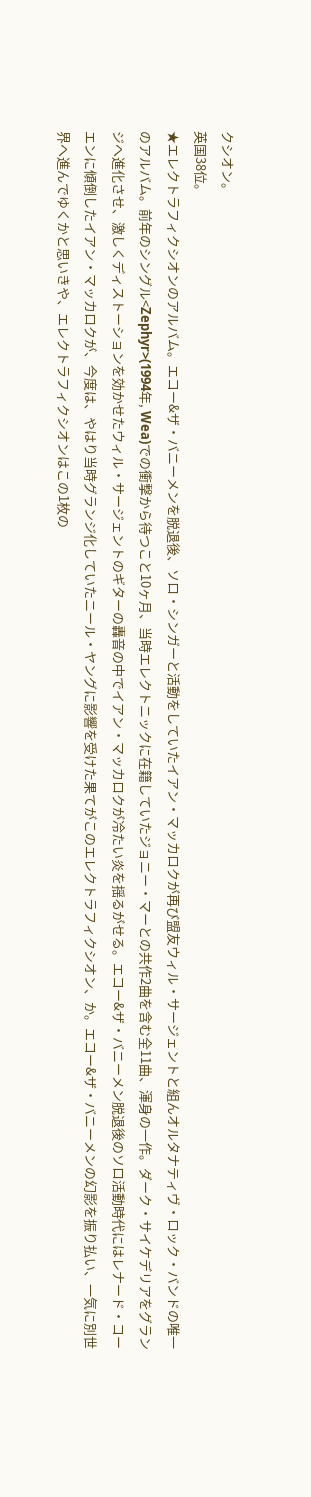クシオン。
英国38位。
★エレクトラフィクシオンのアルバム。エコー&ザ・バニーメンを脱退後、ソロ・シンガーと活動をしていたイアン・マッカロクが再び盟友ウィル・サージェントと組んオルタナティヴ・ロック・バンドの唯一のアルバム。前年のシングル<Zephyr>(1994年, Wea)での衝撃から待つこと10ヶ月、当時エレクトニックに在籍していたジョニー・マーとの共作2曲を含む全11曲、渾身の一作。ダーク・サイケデリアをグランジへ進化させ、激しくディストーションを効かせたウィル・サージェントのギターの轟音の中でイアン・マッカロクが冷たい炎を揺るがせる。エコー&ザ・バニーメン脱退後のソロ活動時代にはレナード・コーエンに傾倒したイアン・マッカロクが、今度は、やはり当時グランジ化していたニール・ヤングに影響を受けた果てがこのエレクトラフィクシオン、か。エコー&ザ・バニーメンの幻影を振り払い、一気に別世界へ進んでゆくかと思いきや、エレクトラフィクシオンはこの1枚の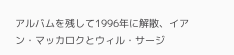アルバムを残して1996年に解散、イアン・マッカロクとウィル・サージ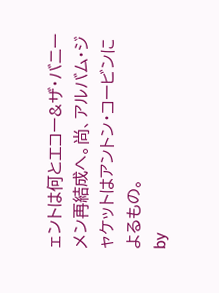ェントは何とエコー&ザ・バニーメン再結成へ。尚、アルバム・ジャケットはアントン・コービンによるもの。
by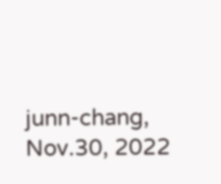junn-chang, Nov.30, 2022